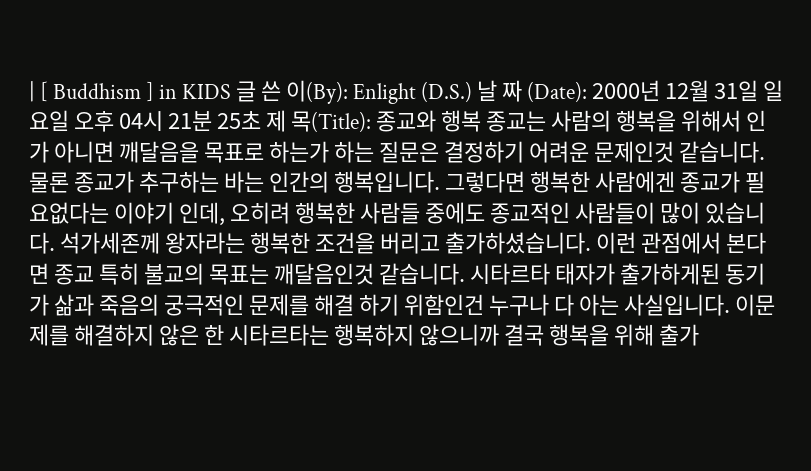| [ Buddhism ] in KIDS 글 쓴 이(By): Enlight (D.S.) 날 짜 (Date): 2000년 12월 31일 일요일 오후 04시 21분 25초 제 목(Title): 종교와 행복 종교는 사람의 행복을 위해서 인가 아니면 깨달음을 목표로 하는가 하는 질문은 결정하기 어려운 문제인것 같습니다. 물론 종교가 추구하는 바는 인간의 행복입니다. 그렇다면 행복한 사람에겐 종교가 필요없다는 이야기 인데, 오히려 행복한 사람들 중에도 종교적인 사람들이 많이 있습니다. 석가세존께 왕자라는 행복한 조건을 버리고 출가하셨습니다. 이런 관점에서 본다면 종교 특히 불교의 목표는 깨달음인것 같습니다. 시타르타 태자가 출가하게된 동기가 삶과 죽음의 궁극적인 문제를 해결 하기 위함인건 누구나 다 아는 사실입니다. 이문제를 해결하지 않은 한 시타르타는 행복하지 않으니까 결국 행복을 위해 출가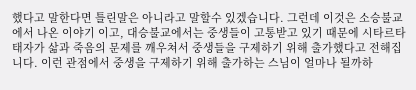했다고 말한다면 틀린말은 아니라고 말할수 있겠습니다. 그런데 이것은 소승불교에서 나온 이야기 이고, 대승불교에서는 중생들이 고통받고 있기 때문에 시타르타 태자가 삶과 죽음의 문제를 깨우쳐서 중생들을 구제하기 위해 출가했다고 전해집니다. 이런 관점에서 중생을 구제하기 위해 출가하는 스님이 얼마나 될까하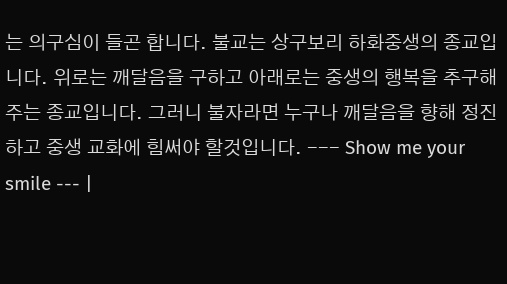는 의구심이 들곤 합니다. 불교는 상구보리 하화중생의 종교입니다. 위로는 깨달음을 구하고 아래로는 중생의 행복을 추구해주는 종교입니다. 그러니 불자라면 누구나 깨달음을 향해 정진하고 중생 교화에 힘써야 할것입니다. --- Show me your smile --- |